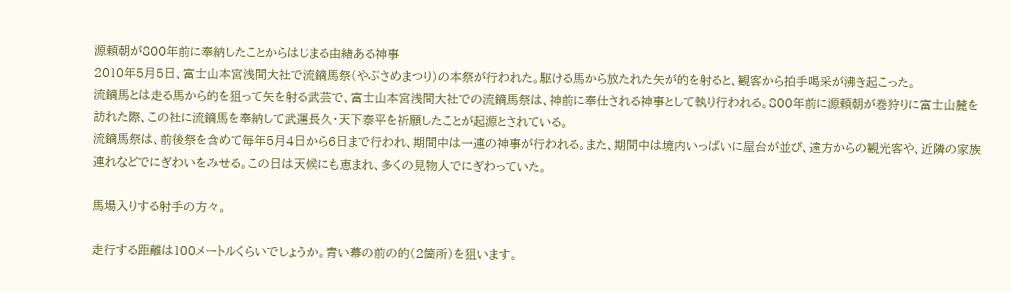源頼朝が800年前に奉納したことからはじまる由緒ある神事
2010年5月5日、富士山本宮浅間大社で流鏑馬祭(やぶさめまつり)の本祭が行われた。駆ける馬から放たれた矢が的を射ると、観客から拍手喝采が沸き起こった。
流鏑馬とは走る馬から的を狙って矢を射る武芸で、富士山本宮浅間大社での流鏑馬祭は、神前に奉仕される神事として執り行われる。800年前に源頼朝が巻狩りに富士山麓を訪れた際、この社に流鏑馬を奉納して武運長久・天下泰平を祈願したことが起源とされている。
流鏑馬祭は、前後祭を含めて毎年5月4日から6日まで行われ、期間中は一連の神事が行われる。また、期間中は境内いっぱいに屋台が並び、遠方からの観光客や、近隣の家族連れなどでにぎわいをみせる。この日は天候にも恵まれ、多くの見物人でにぎわっていた。

馬場入りする射手の方々。

走行する距離は100メートルくらいでしょうか。青い幕の前の的(2箇所)を狙います。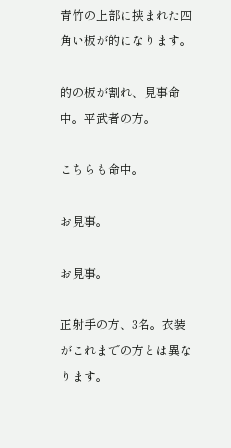青竹の上部に挟まれた四角い板が的になります。

的の板が割れ、見事命中。平武者の方。

こちらも命中。

お見事。

お見事。

正射手の方、3名。衣装がこれまでの方とは異なります。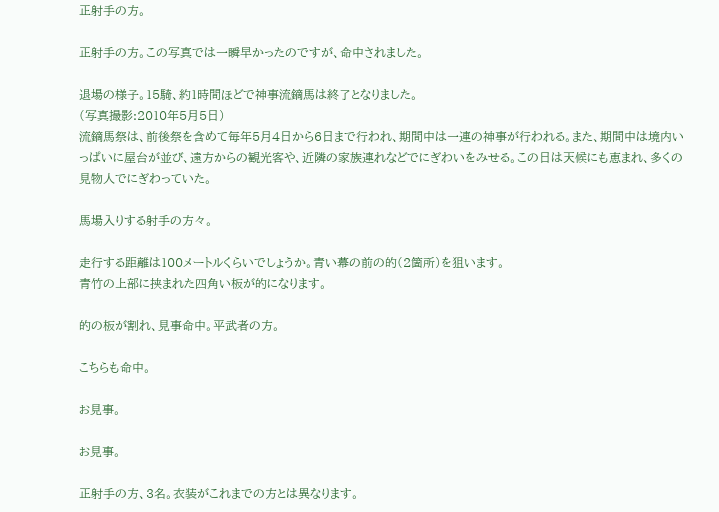正射手の方。

正射手の方。この写真では一瞬早かったのですが、命中されました。

退場の様子。15騎、約1時間ほどで神事流鏑馬は終了となりました。
(写真撮影:2010年5月5日)
流鏑馬祭は、前後祭を含めて毎年5月4日から6日まで行われ、期間中は一連の神事が行われる。また、期間中は境内いっぱいに屋台が並び、遠方からの観光客や、近隣の家族連れなどでにぎわいをみせる。この日は天候にも恵まれ、多くの見物人でにぎわっていた。

馬場入りする射手の方々。

走行する距離は100メートルくらいでしょうか。青い幕の前の的(2箇所)を狙います。
青竹の上部に挟まれた四角い板が的になります。

的の板が割れ、見事命中。平武者の方。

こちらも命中。

お見事。

お見事。

正射手の方、3名。衣装がこれまでの方とは異なります。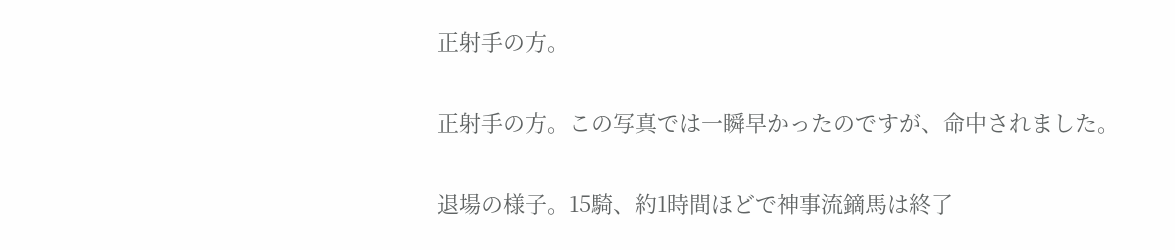正射手の方。

正射手の方。この写真では一瞬早かったのですが、命中されました。

退場の様子。15騎、約1時間ほどで神事流鏑馬は終了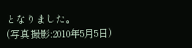となりました。
(写真撮影:2010年5月5日)